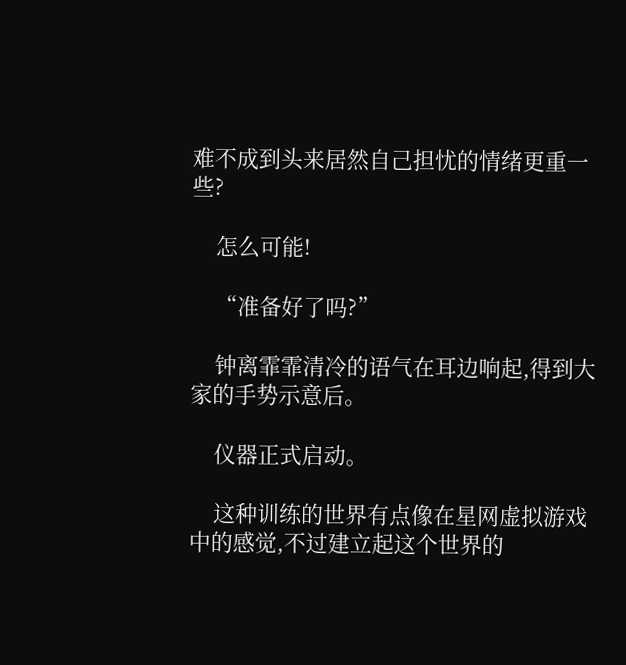难不成到头来居然自己担忧的情绪更重一些?

    怎么可能!

    “准备好了吗?”

    钟离霏霏清冷的语气在耳边响起,得到大家的手势示意后。

    仪器正式启动。

    这种训练的世界有点像在星网虚拟游戏中的感觉,不过建立起这个世界的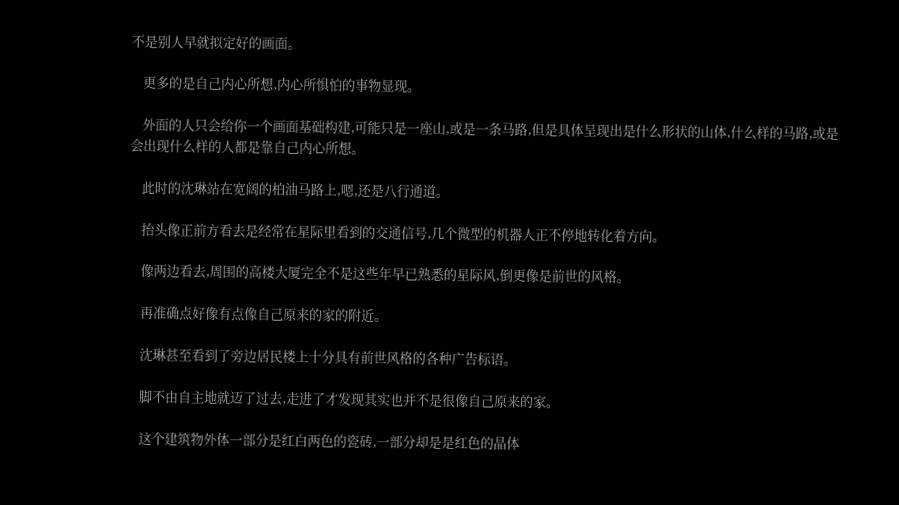不是别人早就拟定好的画面。

    更多的是自己内心所想,内心所惧怕的事物显现。

    外面的人只会给你一个画面基础构建,可能只是一座山,或是一条马路,但是具体呈现出是什么形状的山体,什么样的马路,或是会出现什么样的人都是靠自己内心所想。

    此时的沈琳站在宽阔的柏油马路上,嗯,还是八行通道。

    抬头像正前方看去是经常在星际里看到的交通信号,几个微型的机器人正不停地转化着方向。

    像两边看去,周围的高楼大厦完全不是这些年早已熟悉的星际风,倒更像是前世的风格。

    再准确点好像有点像自己原来的家的附近。

    沈琳甚至看到了旁边居民楼上十分具有前世风格的各种广告标语。

    脚不由自主地就迈了过去,走进了才发现其实也并不是很像自己原来的家。

    这个建筑物外体一部分是红白两色的瓷砖,一部分却是是红色的晶体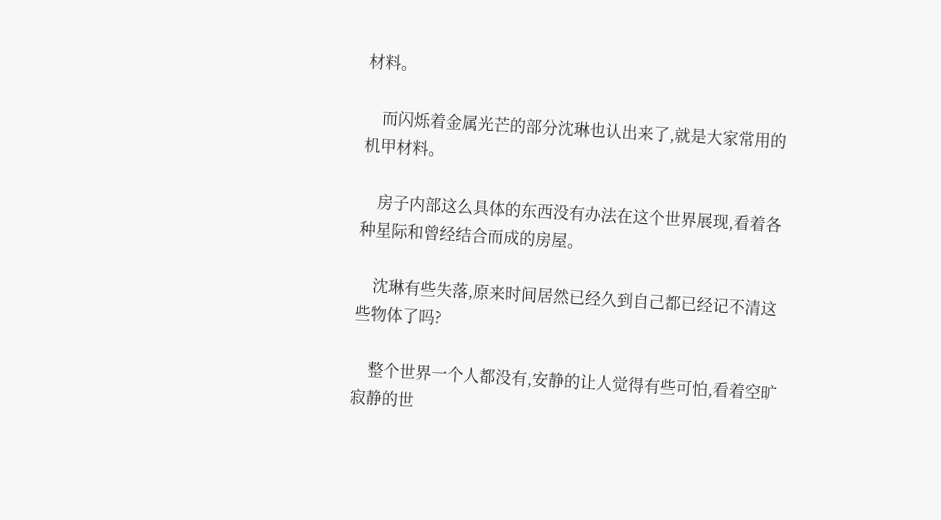材料。

    而闪烁着金属光芒的部分沈琳也认出来了,就是大家常用的机甲材料。

    房子内部这么具体的东西没有办法在这个世界展现,看着各种星际和曾经结合而成的房屋。

    沈琳有些失落,原来时间居然已经久到自己都已经记不清这些物体了吗?

    整个世界一个人都没有,安静的让人觉得有些可怕,看着空旷寂静的世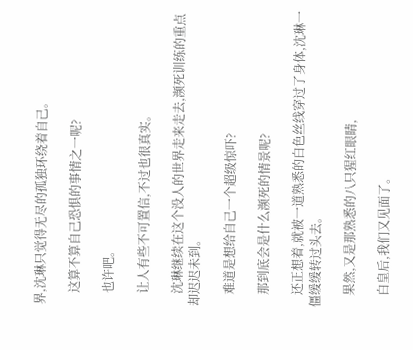界,沈琳只觉得无尽的孤独环绕着自己。

    这算不算自己恐惧的事情之一呢?

    也许吧。

    让人有些不可置信,不过也很真实。

    沈琳继续在这个没人的世界走来走去,濒死训练的重点却迟迟未到。

    难道是想给自己一个超级惊吓?

    那到底会是什么濒死的情景呢?

    还正想着,就被一道熟悉的白色丝线穿过了身体,沈琳一僵缓缓转过头去。

    果然,又是那熟悉的八只猩红眼睛,

    白皇后,我们又见面了。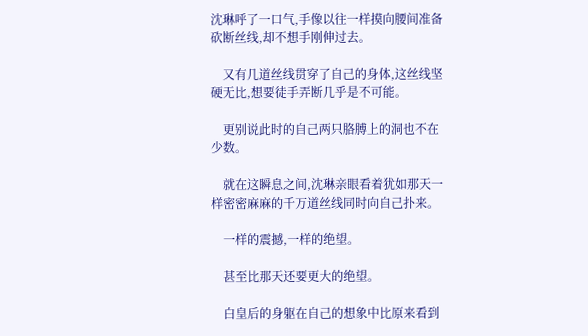沈琳呼了一口气,手像以往一样摸向腰间准备砍断丝线,却不想手刚伸过去。

    又有几道丝线贯穿了自己的身体,这丝线坚硬无比,想要徒手弄断几乎是不可能。

    更别说此时的自己两只胳膊上的洞也不在少数。

    就在这瞬息之间,沈琳亲眼看着犹如那天一样密密麻麻的千万道丝线同时向自己扑来。

    一样的震撼,一样的绝望。

    甚至比那天还要更大的绝望。

    白皇后的身躯在自己的想象中比原来看到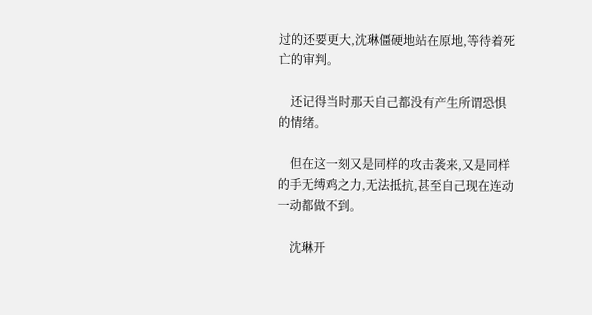过的还要更大,沈琳僵硬地站在原地,等待着死亡的审判。

    还记得当时那天自己都没有产生所谓恐惧的情绪。

    但在这一刻又是同样的攻击袭来,又是同样的手无缚鸡之力,无法抵抗,甚至自己现在连动一动都做不到。

    沈琳开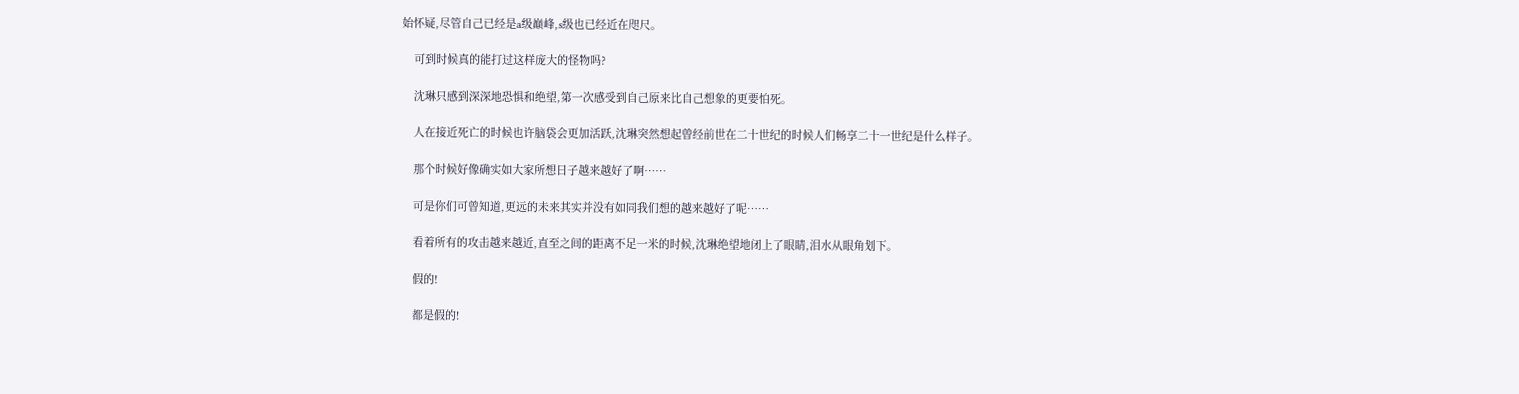始怀疑,尽管自己已经是a级巅峰,s级也已经近在咫尺。

    可到时候真的能打过这样庞大的怪物吗?

    沈琳只感到深深地恐惧和绝望,第一次感受到自己原来比自己想象的更要怕死。

    人在接近死亡的时候也许脑袋会更加活跃,沈琳突然想起曾经前世在二十世纪的时候人们畅享二十一世纪是什么样子。

    那个时候好像确实如大家所想日子越来越好了啊……

    可是你们可曾知道,更远的未来其实并没有如同我们想的越来越好了呢……

    看着所有的攻击越来越近,直至之间的距离不足一米的时候,沈琳绝望地闭上了眼睛,泪水从眼角划下。

    假的!

    都是假的!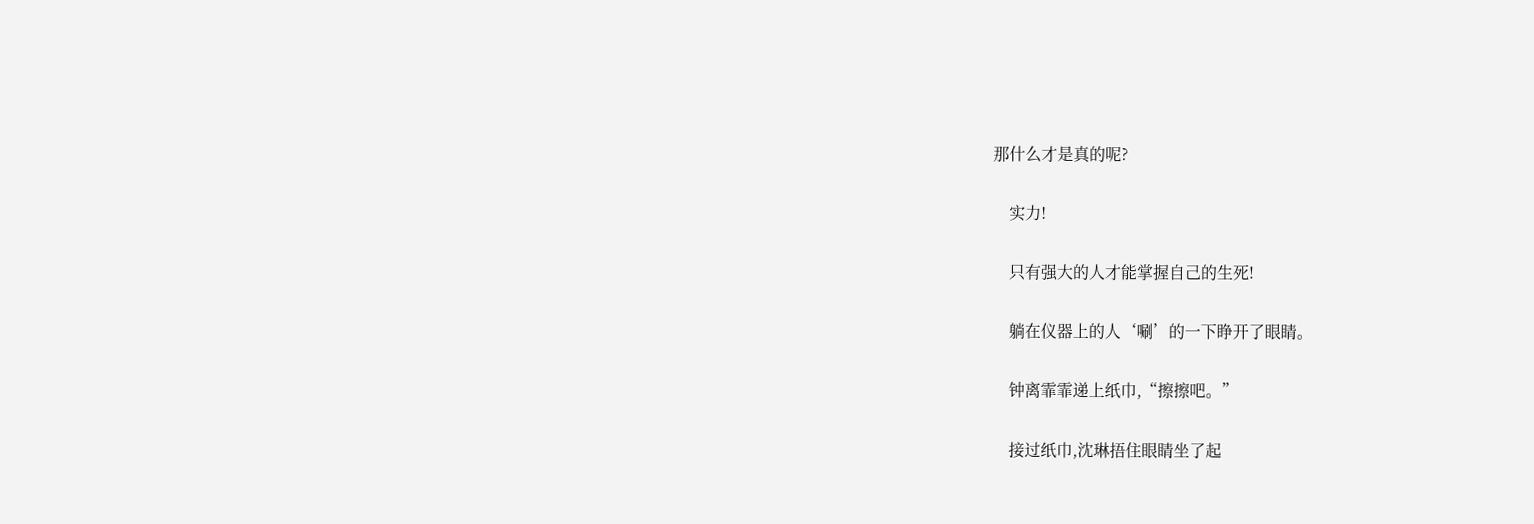那什么才是真的呢?

    实力!

    只有强大的人才能掌握自己的生死!

    躺在仪器上的人‘唰’的一下睁开了眼睛。

    钟离霏霏递上纸巾,“擦擦吧。”

    接过纸巾,沈琳捂住眼睛坐了起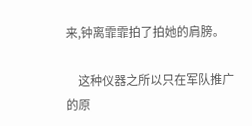来,钟离霏霏拍了拍她的肩膀。

    这种仪器之所以只在军队推广的原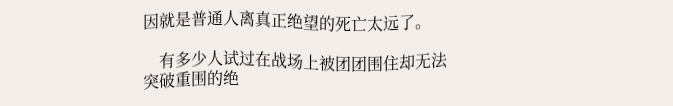因就是普通人离真正绝望的死亡太远了。

    有多少人试过在战场上被团团围住却无法突破重围的绝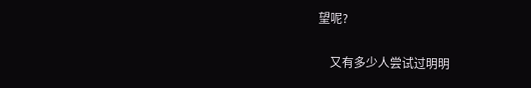望呢?

    又有多少人尝试过明明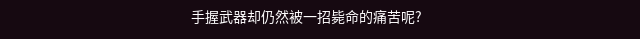手握武器却仍然被一招毙命的痛苦呢?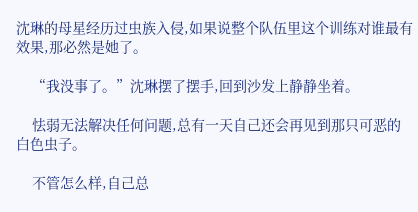沈琳的母星经历过虫族入侵,如果说整个队伍里这个训练对谁最有效果,那必然是她了。

    “我没事了。”沈琳摆了摆手,回到沙发上静静坐着。

    怯弱无法解决任何问题,总有一天自己还会再见到那只可恶的白色虫子。

    不管怎么样,自己总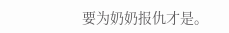要为奶奶报仇才是。